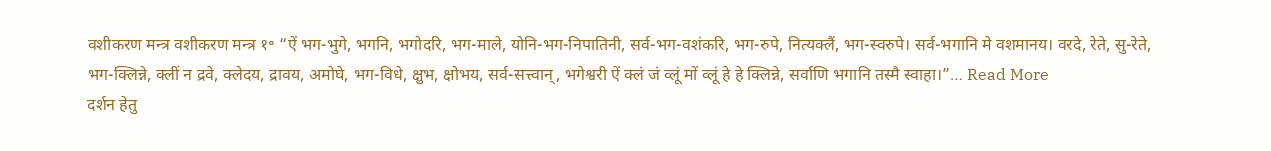वशीकरण मन्त्र वशीकरण मन्त्र १॰ “ऐं भग-भुगे, भगनि, भगोदरि, भग-माले, योनि-भग-निपातिनी, सर्व-भग-वशंकरि, भग-रुपे, नित्यक्लैं, भग-स्वरुपे। सर्व-भगानि मे वशमानय। वरदे, रेते, सु-रेते, भग-क्लिन्ने, क्लीं न द्रवे, क्लेदय, द्रावय, अमोघे, भग-विधे, क्षुभ, क्षोभय, सर्व-सत्त्वान्, भगेश्वरी ऐं क्लं जं व्लूं मों व्लूं हे हे क्लिन्ने, सर्वाणि भगानि तस्मै स्वाहा।”… Read More
दर्शन हेतु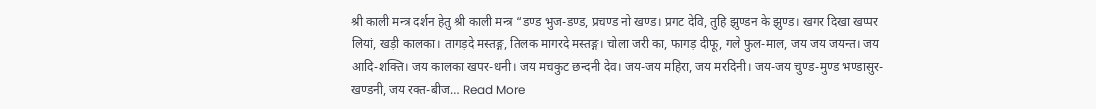श्री काली मन्त्र दर्शन हेतु श्री काली मन्त्र “डण्ड भुज-डण्ड, प्रचण्ड नो खण्ड। प्रगट देवि, तुहि झुण्डन के झुण्ड। खगर दिखा खप्पर लियां, खड़ी कालका। तागड़दे मस्तङ्ग, तिलक मागरदे मस्तङ्ग। चोला जरी का, फागड़ दीफू, गले फुल-माल, जय जय जयन्त। जय आदि-शक्ति। जय कालका खपर-धनी। जय मचकुट छन्दनी देव। जय-जय महिरा, जय मरदिनी। जय-जय चुण्ड-मुण्ड भण्डासुर-खण्डनी, जय रक्त-बीज… Read More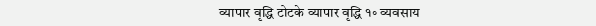व्यापार वृद्धि टोटके व्यापार वृद्धि १॰ व्यवसाय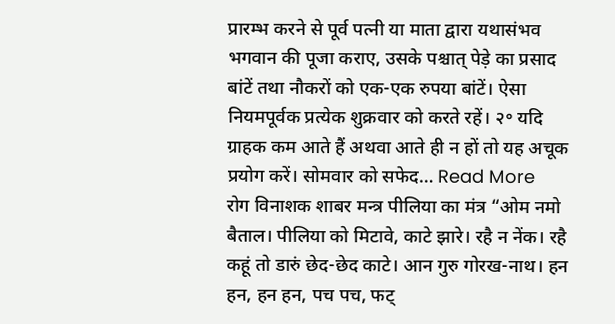प्रारम्भ करने से पूर्व पत्नी या माता द्वारा यथासंभव भगवान की पूजा कराए, उसके पश्चात् पेड़े का प्रसाद बांटें तथा नौकरों को एक-एक रुपया बांटें। ऐसा नियमपूर्वक प्रत्येक शुक्रवार को करते रहें। २॰ यदि ग्राहक कम आते हैं अथवा आते ही न हों तो यह अचूक प्रयोग करें। सोमवार को सफेद… Read More
रोग विनाशक शाबर मन्त्र पीलिया का मंत्र “ओम नमो बैताल। पीलिया को मिटावे, काटे झारे। रहै न नेंक। रहै कहूं तो डारुं छेद-छेद काटे। आन गुरु गोरख-नाथ। हन हन, हन हन, पच पच, फट्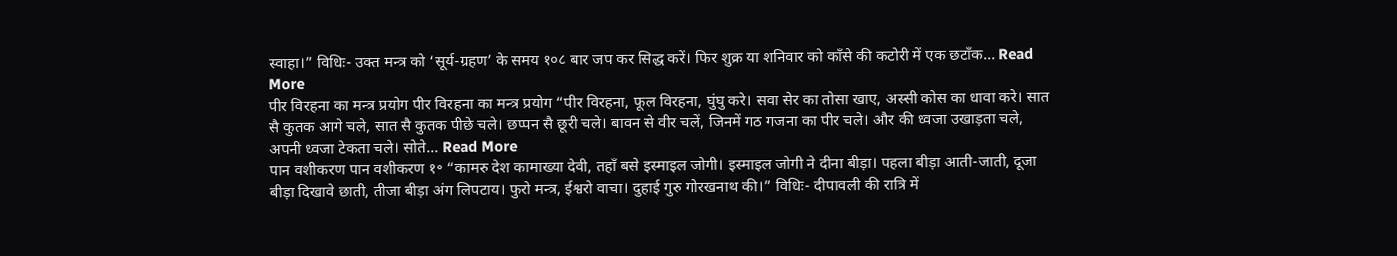स्वाहा।” विधिः- उक्त मन्त्र को ‘सूर्य-ग्रहण’ के समय १०८ बार जप कर सिद्ध करें। फिर शुक्र या शनिवार को काँसे की कटोरी में एक छटाँक… Read More
पीर विरहना का मन्त्र प्रयोग पीर विरहना का मन्त्र प्रयोग “पीर विरहना, फूल विरहना, घुंघु करे। सवा सेर का तोसा खाए, अस्सी कोस का धावा करे। सात सै कुतक आगे चले, सात सै कुतक पीछे चले। छप्पन सै छूरी चले। बावन से वीर चलें, जिनमें गठ गजना का पीर चले। और की ध्वजा उखाड़ता चले, अपनी ध्वजा टेकता चले। सोते… Read More
पान वशीकरण पान वशीकरण १॰ “कामरु देश कामाख्या देवी, तहाँ बसे इस्माइल जोगी। इस्माइल जोगी ने दीना बीड़ा। पहला बीड़ा आती-जाती, दूजा बीड़ा दिखावे छाती, तीजा बीड़ा अंग लिपटाय। फुरो मन्त्र, ईश्वरो वाचा। दुहाई गुरु गोरखनाथ की।” विधिः- दीपावली की रात्रि में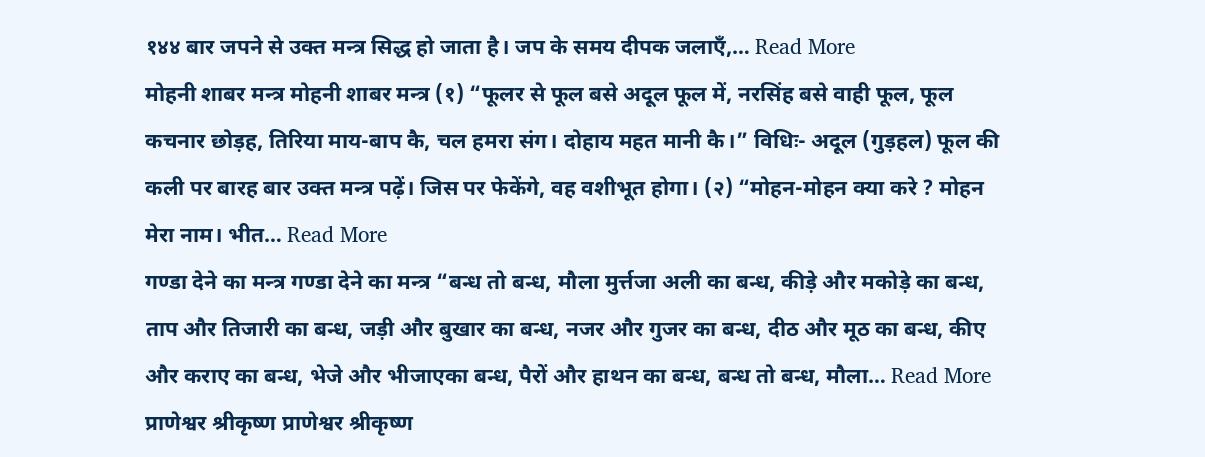१४४ बार जपने से उक्त मन्त्र सिद्ध हो जाता है। जप के समय दीपक जलाएँ,… Read More
मोहनी शाबर मन्त्र मोहनी शाबर मन्त्र (१) “फूलर से फूल बसे अदूल फूल में, नरसिंह बसे वाही फूल, फूल कचनार छोड़ह, तिरिया माय-बाप कै, चल हमरा संग। दोहाय महत मानी कै।” विधिः- अदूल (गुड़हल) फूल की कली पर बारह बार उक्त मन्त्र पढ़ें। जिस पर फेकेंगे, वह वशीभूत होगा। (२) “मोहन-मोहन क्या करे ? मोहन मेरा नाम। भीत… Read More
गण्डा देने का मन्त्र गण्डा देने का मन्त्र “बन्ध तो बन्ध, मौला मुर्त्तजा अली का बन्ध, कीड़े और मकोड़े का बन्ध, ताप और तिजारी का बन्ध, जड़ी और बुखार का बन्ध, नजर और गुजर का बन्ध, दीठ और मूठ का बन्ध, कीए और कराए का बन्ध, भेजे और भीजाएका बन्ध, पैरों और हाथन का बन्ध, बन्ध तो बन्ध, मौला… Read More
प्राणेश्वर श्रीकृष्ण प्राणेश्वर श्रीकृष्ण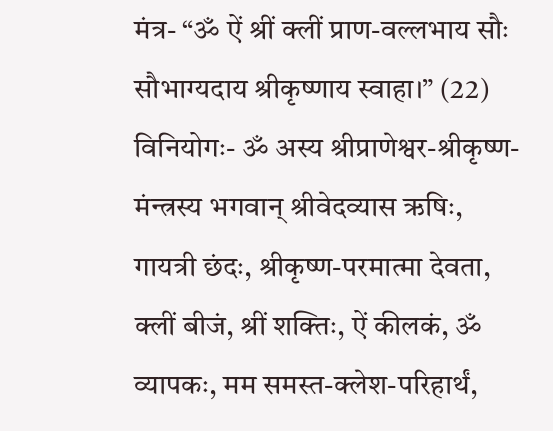मंत्र- “ॐ ऐं श्रीं क्लीं प्राण-वल्लभाय सौः सौभाग्यदाय श्रीकृष्णाय स्वाहा।” (22) विनियोगः- ॐ अस्य श्रीप्राणेश्वर-श्रीकृष्ण-मंन्त्रस्य भगवान् श्रीवेदव्यास ऋषिः, गायत्री छंदः, श्रीकृष्ण-परमात्मा देवता, क्लीं बीजं, श्रीं शक्तिः, ऐं कीलकं, ॐ व्यापकः, मम समस्त-क्लेश-परिहार्थं,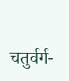चतुर्वर्ग-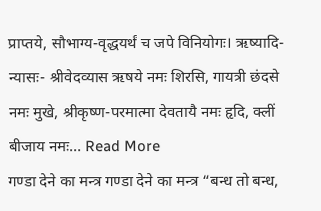प्राप्तये, सौभाग्य-वृद्धयर्थं च जपे विनियोगः। ऋष्यादि-न्यासः- श्रीवेदव्यास ऋषये नमः शिरसि, गायत्री छंदसे नमः मुखे, श्रीकृष्ण-परमात्मा देवतायै नमः हृदि, क्लीं बीजाय नमः… Read More
गण्डा देने का मन्त्र गण्डा देने का मन्त्र “बन्ध तो बन्ध,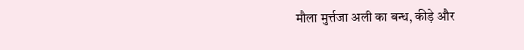मौला मुर्त्तजा अली का बन्ध, कीड़े और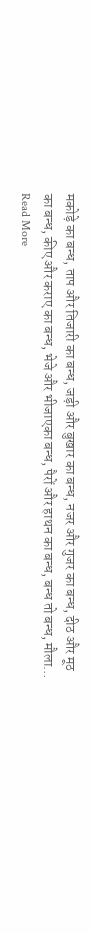मकोड़े का बन्ध, ताप और तिजारी का बन्ध, जड़ी और बुखार का बन्ध, नजर और गुजर का बन्ध, दीठ और मूठ का बन्ध, कीए और कराए का बन्ध, भेजे और भीजाएका बन्ध, पैरों और हाथन का बन्ध, बन्ध तो बन्ध, मौला… Read More